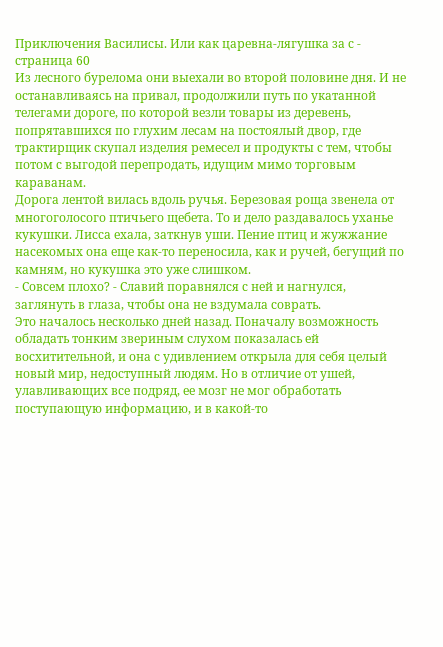Приключения Василисы. Или как царевна-лягушка за с - страница 60
Из лесного бурелома они выехали во второй половине дня. И не останавливаясь на привал, продолжили путь по укатанной телегами дороге, по которой везли товары из деревень, попрятавшихся по глухим лесам на постоялый двор, где трактирщик скупал изделия ремесел и продукты с тем, чтобы потом с выгодой перепродать, идущим мимо торговым караванам.
Дорога лентой вилась вдоль ручья. Березовая роща звенела от многоголосого птичьего щебета. То и дело раздавалось уханье кукушки. Лисса ехала, заткнув уши. Пение птиц и жужжание насекомых она еще как-то переносила, как и ручей, бегущий по камням, но кукушка это уже слишком.
- Совсем плохо? - Славий поравнялся с ней и нагнулся, заглянуть в глаза, чтобы она не вздумала соврать.
Это началось несколько дней назад. Поначалу возможность обладать тонким звериным слухом показалась ей восхитительной, и она с удивлением открыла для себя целый новый мир, недоступный людям. Но в отличие от ушей, улавливающих все подряд, ее мозг не мог обработать поступающую информацию, и в какой-то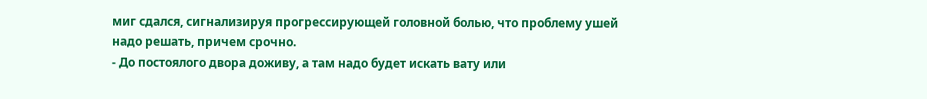миг сдался, сигнализируя прогрессирующей головной болью, что проблему ушей надо решать, причем срочно.
- До постоялого двора доживу, а там надо будет искать вату или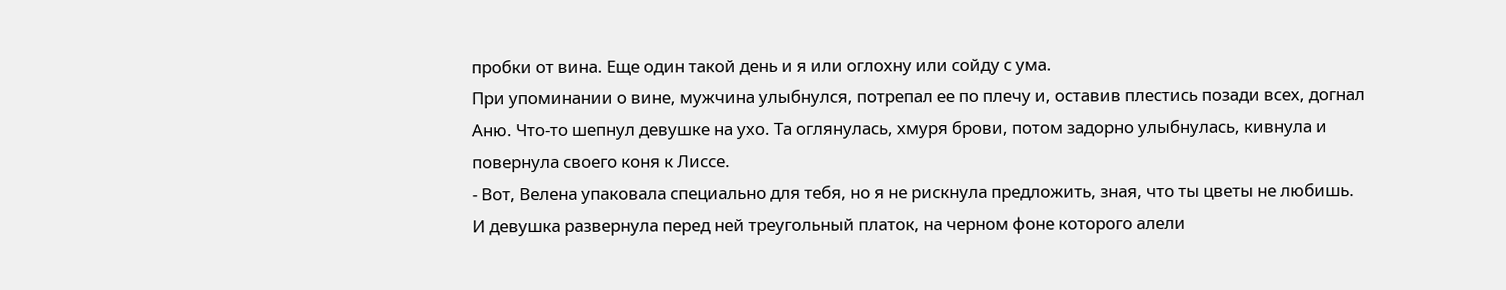пробки от вина. Еще один такой день и я или оглохну или сойду с ума.
При упоминании о вине, мужчина улыбнулся, потрепал ее по плечу и, оставив плестись позади всех, догнал Аню. Что-то шепнул девушке на ухо. Та оглянулась, хмуря брови, потом задорно улыбнулась, кивнула и повернула своего коня к Лиссе.
- Вот, Велена упаковала специально для тебя, но я не рискнула предложить, зная, что ты цветы не любишь.
И девушка развернула перед ней треугольный платок, на черном фоне которого алели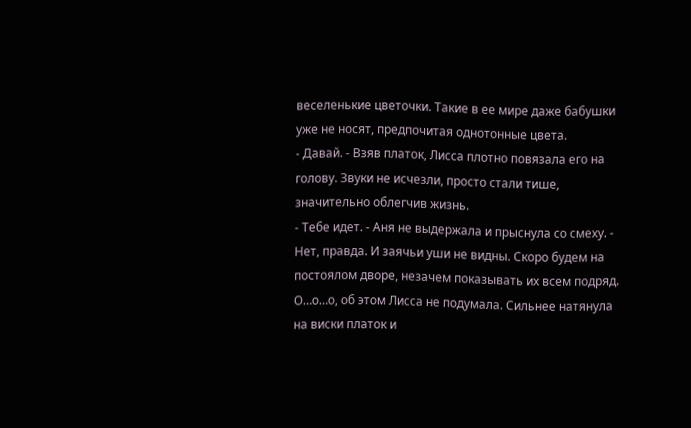веселенькие цветочки. Такие в ее мире даже бабушки уже не носят, предпочитая однотонные цвета.
- Давай. - Взяв платок, Лисса плотно повязала его на голову. Звуки не исчезли, просто стали тише, значительно облегчив жизнь.
- Тебе идет. - Аня не выдержала и прыснула со смеху. - Нет, правда. И заячьи уши не видны. Скоро будем на постоялом дворе, незачем показывать их всем подряд.
О…о…о, об этом Лисса не подумала. Сильнее натянула на виски платок и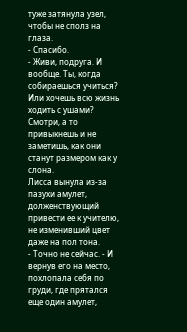туже затянула узел, чтобы не сполз на глаза.
- Спасибо.
- Живи, подруга. И вообще. Ты, когда собираешься учиться? Или хочешь всю жизнь ходить с ушами? Смотри, а то привыкнешь и не заметишь, как они станут размером как у слона.
Лисса вынула из-за пазухи амулет, долженствующий привести ее к учителю, не изменивший цвет даже на пол тона.
- Точно не сейчас. - И вернув его на место, похлопала себя по груди, где прятался еще один амулет,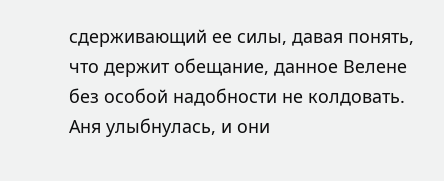сдерживающий ее силы, давая понять, что держит обещание, данное Велене без особой надобности не колдовать.
Аня улыбнулась, и они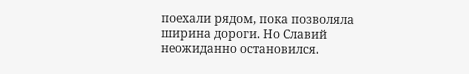поехали рядом, пока позволяла ширина дороги. Но Славий неожиданно остановился.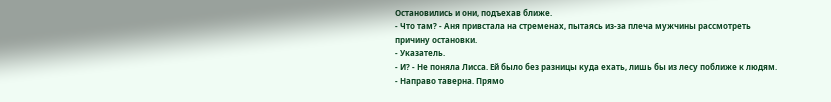Остановились и они, подъехав ближе.
- Что там? - Аня привстала на стременах, пытаясь из-за плеча мужчины рассмотреть причину остановки.
- Указатель.
- И? - Не поняла Лисса. Ей было без разницы куда ехать, лишь бы из лесу поближе к людям.
- Направо таверна. Прямо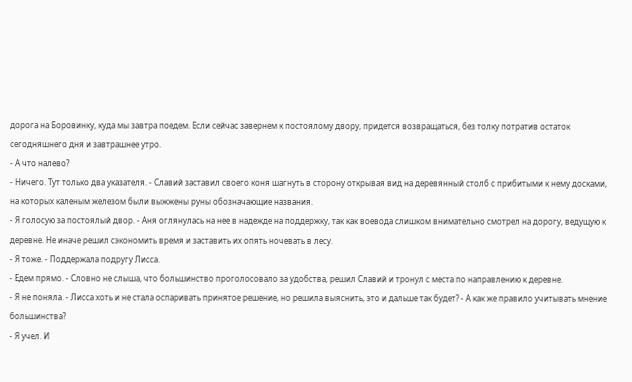дорога на Боровинку, куда мы завтра поедем. Если сейчас завернем к постоялому двору, придется возвращаться, без толку потратив остаток сегодняшнего дня и завтрашнее утро.
- А что налево?
- Ничего. Тут только два указателя. - Славий заставил своего коня шагнуть в сторону открывая вид на деревянный столб с прибитыми к нему досками, на которых каленым железом были выжжены руны обозначающие названия.
- Я голосую за постоялый двор. - Аня оглянулась на нее в надежде на поддержку, так как воевода слишком внимательно смотрел на дорогу, ведущую к деревне. Не иначе решил сэкономить время и заставить их опять ночевать в лесу.
- Я тоже. - Поддержала подругу Лисса.
- Едем прямо. - Словно не слыша, что большинство проголосовало за удобства, решил Славий и тронул с места по направлению к деревне.
- Я не поняла. - Лисса хоть и не стала оспаривать принятое решение, но решила выяснить, это и дальше так будет? - А как же правило учитывать мнение большинства?
- Я учел. И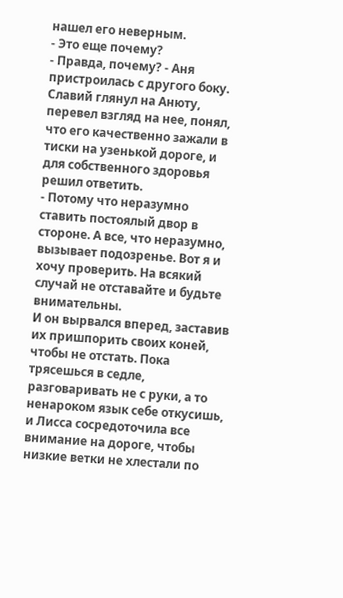нашел его неверным.
- Это еще почему?
- Правда, почему? - Аня пристроилась с другого боку.
Славий глянул на Анюту, перевел взгляд на нее, понял, что его качественно зажали в тиски на узенькой дороге, и для собственного здоровья решил ответить.
- Потому что неразумно ставить постоялый двор в стороне. А все, что неразумно, вызывает подозренье. Вот я и хочу проверить. На всякий случай не отставайте и будьте внимательны.
И он вырвался вперед, заставив их пришпорить своих коней, чтобы не отстать. Пока трясешься в седле, разговаривать не с руки, а то ненароком язык себе откусишь, и Лисса сосредоточила все внимание на дороге, чтобы низкие ветки не хлестали по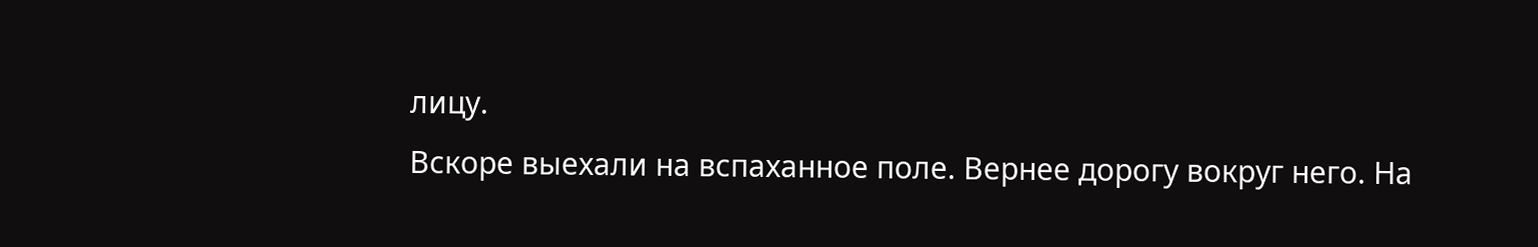лицу.
Вскоре выехали на вспаханное поле. Вернее дорогу вокруг него. На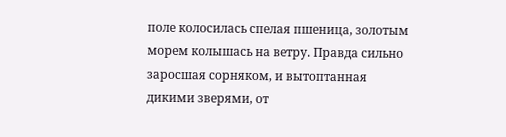поле колосилась спелая пшеница, золотым морем колышась на ветру. Правда сильно заросшая сорняком, и вытоптанная дикими зверями, от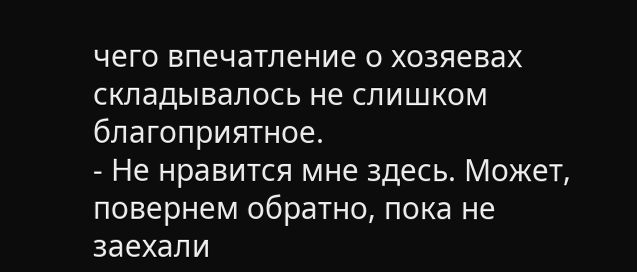чего впечатление о хозяевах складывалось не слишком благоприятное.
- Не нравится мне здесь. Может, повернем обратно, пока не заехали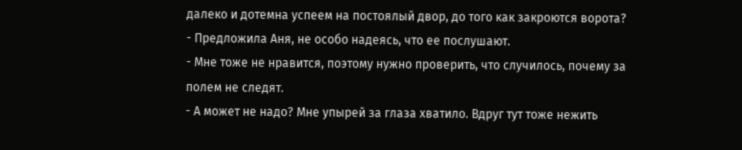далеко и дотемна успеем на постоялый двор, до того как закроются ворота? - Предложила Аня, не особо надеясь, что ее послушают.
- Мне тоже не нравится, поэтому нужно проверить, что случилось, почему за полем не следят.
- А может не надо? Мне упырей за глаза хватило. Вдруг тут тоже нежить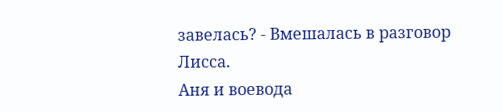завелась? - Вмешалась в разговор Лисса.
Аня и воевода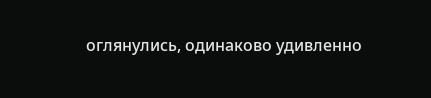оглянулись, одинаково удивленно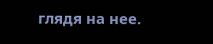глядя на нее.